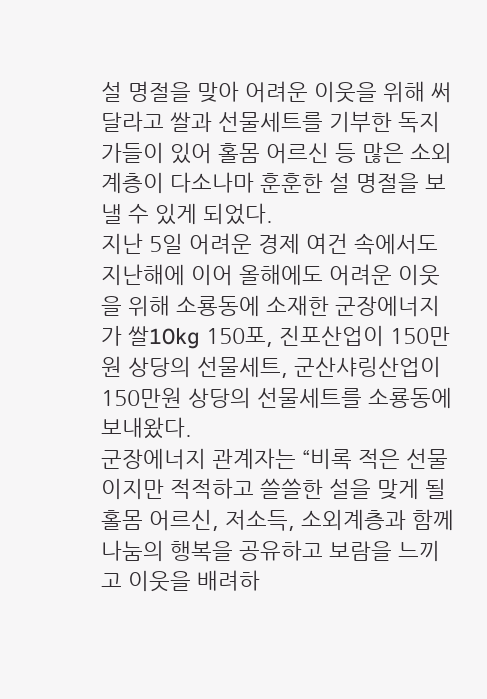설 명절을 맞아 어려운 이웃을 위해 써달라고 쌀과 선물세트를 기부한 독지가들이 있어 홀몸 어르신 등 많은 소외계층이 다소나마 훈훈한 설 명절을 보낼 수 있게 되었다.
지난 5일 어려운 경제 여건 속에서도 지난해에 이어 올해에도 어려운 이웃을 위해 소룡동에 소재한 군장에너지가 쌀10kg 150포, 진포산업이 150만원 상당의 선물세트, 군산샤링산업이 150만원 상당의 선물세트를 소룡동에 보내왔다.
군장에너지 관계자는 “비록 적은 선물이지만 적적하고 쓸쓸한 설을 맞게 될 홀몸 어르신, 저소득, 소외계층과 함께 나눔의 행복을 공유하고 보람을 느끼고 이웃을 배려하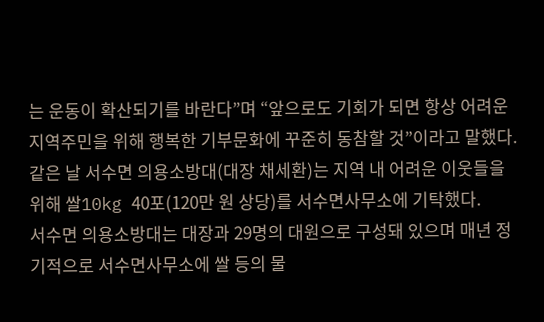는 운동이 확산되기를 바란다”며 “앞으로도 기회가 되면 항상 어려운 지역주민을 위해 행복한 기부문화에 꾸준히 동참할 것”이라고 말했다.
같은 날 서수면 의용소방대(대장 채세환)는 지역 내 어려운 이웃들을 위해 쌀10kg 40포(120만 원 상당)를 서수면사무소에 기탁했다.
서수면 의용소방대는 대장과 29명의 대원으로 구성돼 있으며 매년 정기적으로 서수면사무소에 쌀 등의 물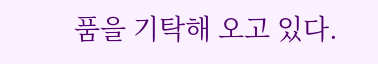품을 기탁해 오고 있다.